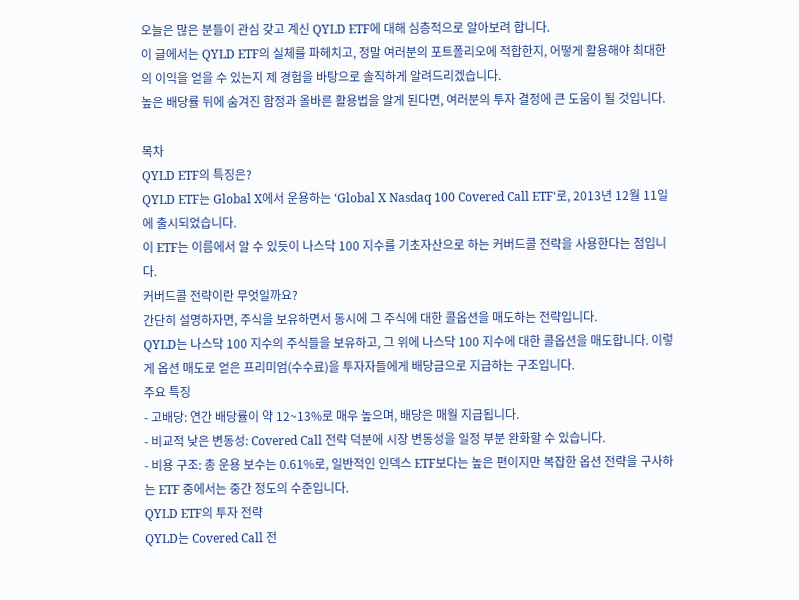오늘은 많은 분들이 관심 갖고 계신 QYLD ETF에 대해 심층적으로 알아보려 합니다.
이 글에서는 QYLD ETF의 실체를 파헤치고, 정말 여러분의 포트폴리오에 적합한지, 어떻게 활용해야 최대한의 이익을 얻을 수 있는지 제 경험을 바탕으로 솔직하게 알려드리겠습니다.
높은 배당률 뒤에 숨겨진 함정과 올바른 활용법을 알게 된다면, 여러분의 투자 결정에 큰 도움이 될 것입니다.

목차
QYLD ETF의 특징은?
QYLD ETF는 Global X에서 운용하는 ‘Global X Nasdaq 100 Covered Call ETF‘로, 2013년 12월 11일에 출시되었습니다.
이 ETF는 이름에서 알 수 있듯이 나스닥 100 지수를 기초자산으로 하는 커버드콜 전략을 사용한다는 점입니다.
커버드콜 전략이란 무엇일까요?
간단히 설명하자면, 주식을 보유하면서 동시에 그 주식에 대한 콜옵션을 매도하는 전략입니다.
QYLD는 나스닥 100 지수의 주식들을 보유하고, 그 위에 나스닥 100 지수에 대한 콜옵션을 매도합니다. 이렇게 옵션 매도로 얻은 프리미엄(수수료)을 투자자들에게 배당금으로 지급하는 구조입니다.
주요 특징
- 고배당: 연간 배당률이 약 12~13%로 매우 높으며, 배당은 매월 지급됩니다.
- 비교적 낮은 변동성: Covered Call 전략 덕분에 시장 변동성을 일정 부분 완화할 수 있습니다.
- 비용 구조: 총 운용 보수는 0.61%로, 일반적인 인덱스 ETF보다는 높은 편이지만 복잡한 옵션 전략을 구사하는 ETF 중에서는 중간 정도의 수준입니다.
QYLD ETF의 투자 전략
QYLD는 Covered Call 전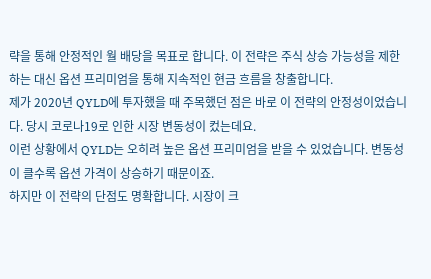략을 통해 안정적인 월 배당을 목표로 합니다. 이 전략은 주식 상승 가능성을 제한하는 대신 옵션 프리미엄을 통해 지속적인 현금 흐름을 창출합니다.
제가 2020년 QYLD에 투자했을 때 주목했던 점은 바로 이 전략의 안정성이었습니다. 당시 코로나19로 인한 시장 변동성이 컸는데요.
이런 상황에서 QYLD는 오히려 높은 옵션 프리미엄을 받을 수 있었습니다. 변동성이 클수록 옵션 가격이 상승하기 때문이죠.
하지만 이 전략의 단점도 명확합니다. 시장이 크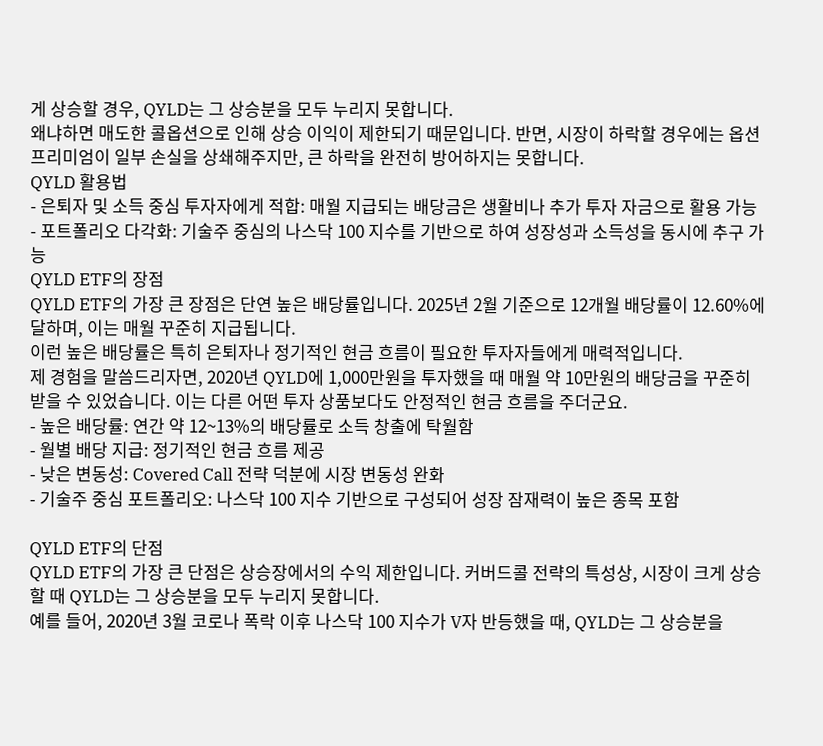게 상승할 경우, QYLD는 그 상승분을 모두 누리지 못합니다.
왜냐하면 매도한 콜옵션으로 인해 상승 이익이 제한되기 때문입니다. 반면, 시장이 하락할 경우에는 옵션 프리미엄이 일부 손실을 상쇄해주지만, 큰 하락을 완전히 방어하지는 못합니다.
QYLD 활용법
- 은퇴자 및 소득 중심 투자자에게 적합: 매월 지급되는 배당금은 생활비나 추가 투자 자금으로 활용 가능
- 포트폴리오 다각화: 기술주 중심의 나스닥 100 지수를 기반으로 하여 성장성과 소득성을 동시에 추구 가능
QYLD ETF의 장점
QYLD ETF의 가장 큰 장점은 단연 높은 배당률입니다. 2025년 2월 기준으로 12개월 배당률이 12.60%에 달하며, 이는 매월 꾸준히 지급됩니다.
이런 높은 배당률은 특히 은퇴자나 정기적인 현금 흐름이 필요한 투자자들에게 매력적입니다.
제 경험을 말씀드리자면, 2020년 QYLD에 1,000만원을 투자했을 때 매월 약 10만원의 배당금을 꾸준히 받을 수 있었습니다. 이는 다른 어떤 투자 상품보다도 안정적인 현금 흐름을 주더군요.
- 높은 배당률: 연간 약 12~13%의 배당률로 소득 창출에 탁월함
- 월별 배당 지급: 정기적인 현금 흐름 제공
- 낮은 변동성: Covered Call 전략 덕분에 시장 변동성 완화
- 기술주 중심 포트폴리오: 나스닥 100 지수 기반으로 구성되어 성장 잠재력이 높은 종목 포함

QYLD ETF의 단점
QYLD ETF의 가장 큰 단점은 상승장에서의 수익 제한입니다. 커버드콜 전략의 특성상, 시장이 크게 상승할 때 QYLD는 그 상승분을 모두 누리지 못합니다.
예를 들어, 2020년 3월 코로나 폭락 이후 나스닥 100 지수가 V자 반등했을 때, QYLD는 그 상승분을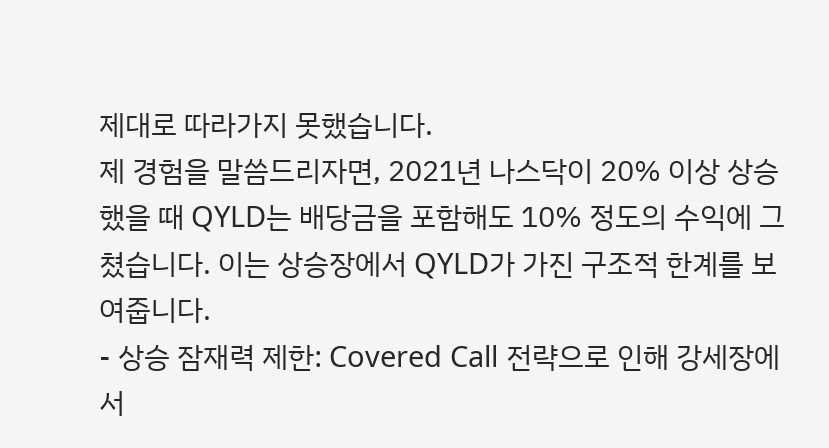제대로 따라가지 못했습니다.
제 경험을 말씀드리자면, 2021년 나스닥이 20% 이상 상승했을 때 QYLD는 배당금을 포함해도 10% 정도의 수익에 그쳤습니다. 이는 상승장에서 QYLD가 가진 구조적 한계를 보여줍니다.
- 상승 잠재력 제한: Covered Call 전략으로 인해 강세장에서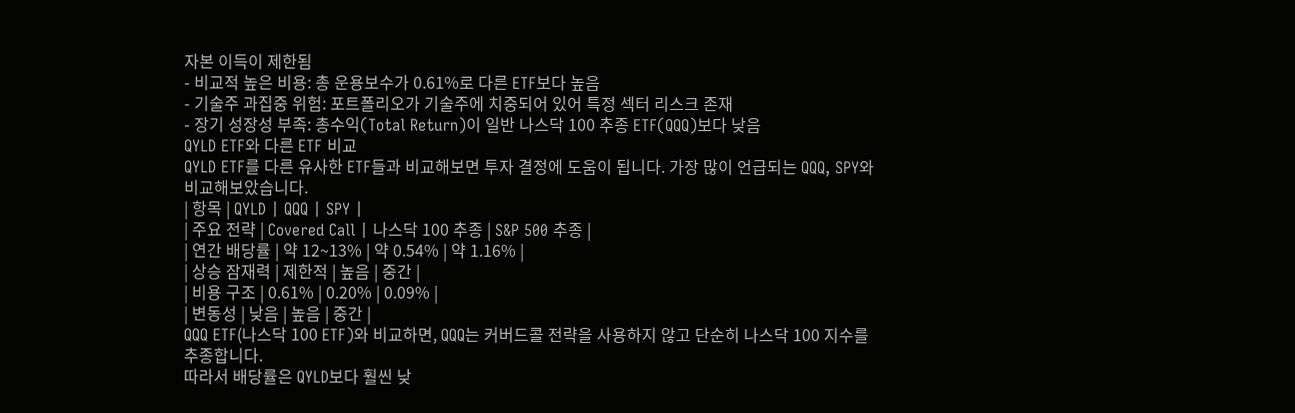자본 이득이 제한됨
- 비교적 높은 비용: 총 운용보수가 0.61%로 다른 ETF보다 높음
- 기술주 과집중 위험: 포트폴리오가 기술주에 치중되어 있어 특정 섹터 리스크 존재
- 장기 성장성 부족: 총수익(Total Return)이 일반 나스닥 100 추종 ETF(QQQ)보다 낮음
QYLD ETF와 다른 ETF 비교
QYLD ETF를 다른 유사한 ETF들과 비교해보면 투자 결정에 도움이 됩니다. 가장 많이 언급되는 QQQ, SPY와 비교해보았습니다.
| 항목 | QYLD | QQQ | SPY |
| 주요 전략 | Covered Call | 나스닥 100 추종 | S&P 500 추종 |
| 연간 배당률 | 약 12~13% | 약 0.54% | 약 1.16% |
| 상승 잠재력 | 제한적 | 높음 | 중간 |
| 비용 구조 | 0.61% | 0.20% | 0.09% |
| 변동성 | 낮음 | 높음 | 중간 |
QQQ ETF(나스닥 100 ETF)와 비교하면, QQQ는 커버드콜 전략을 사용하지 않고 단순히 나스닥 100 지수를 추종합니다.
따라서 배당률은 QYLD보다 훨씬 낮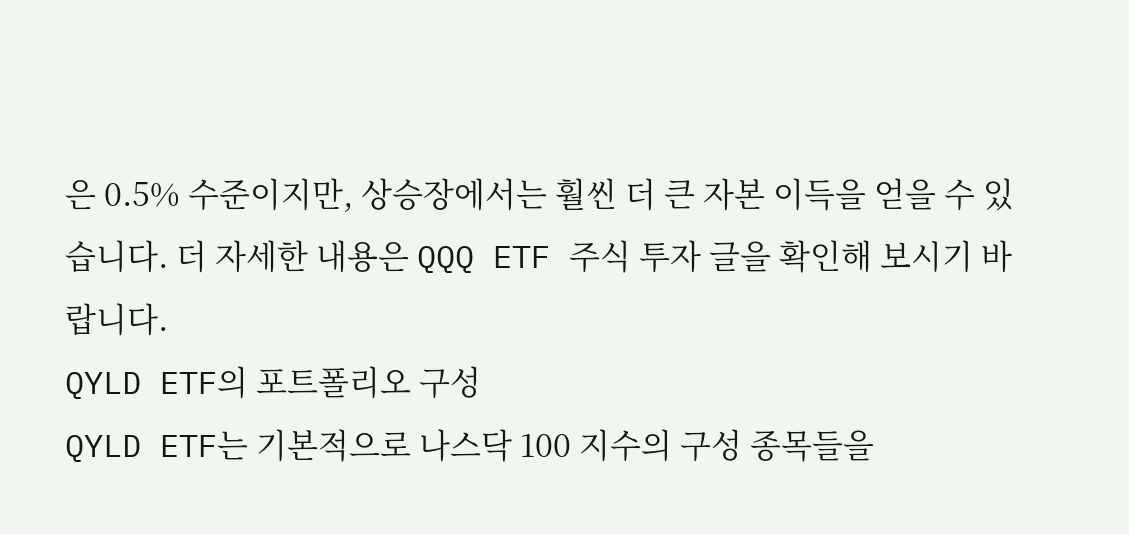은 0.5% 수준이지만, 상승장에서는 훨씬 더 큰 자본 이득을 얻을 수 있습니다. 더 자세한 내용은 QQQ ETF 주식 투자 글을 확인해 보시기 바랍니다.
QYLD ETF의 포트폴리오 구성
QYLD ETF는 기본적으로 나스닥 100 지수의 구성 종목들을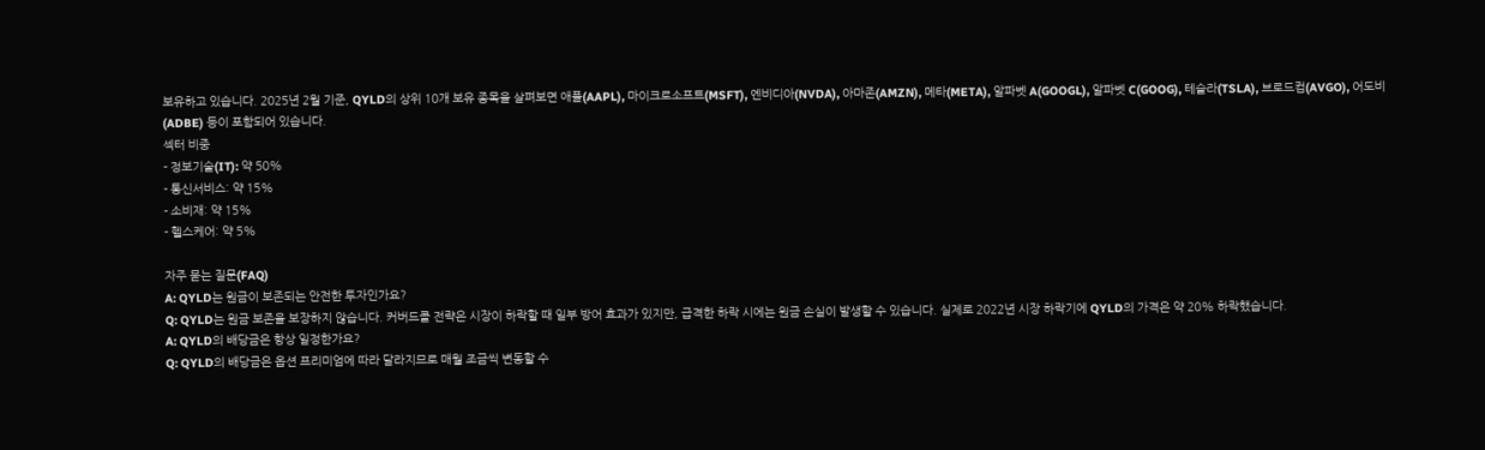보유하고 있습니다. 2025년 2월 기준, QYLD의 상위 10개 보유 종목을 살펴보면 애플(AAPL), 마이크로소프트(MSFT), 엔비디아(NVDA), 아마존(AMZN), 메타(META), 알파벳 A(GOOGL), 알파벳 C(GOOG), 테슬라(TSLA), 브로드컴(AVGO), 어도비(ADBE) 등이 포함되어 있습니다.
섹터 비중
- 정보기술(IT): 약 50%
- 통신서비스: 약 15%
- 소비재: 약 15%
- 헬스케어: 약 5%

자주 묻는 질문(FAQ)
A: QYLD는 원금이 보존되는 안전한 투자인가요?
Q: QYLD는 원금 보존을 보장하지 않습니다. 커버드콜 전략은 시장이 하락할 때 일부 방어 효과가 있지만, 급격한 하락 시에는 원금 손실이 발생할 수 있습니다. 실제로 2022년 시장 하락기에 QYLD의 가격은 약 20% 하락했습니다.
A: QYLD의 배당금은 항상 일정한가요?
Q: QYLD의 배당금은 옵션 프리미엄에 따라 달라지므로 매월 조금씩 변동할 수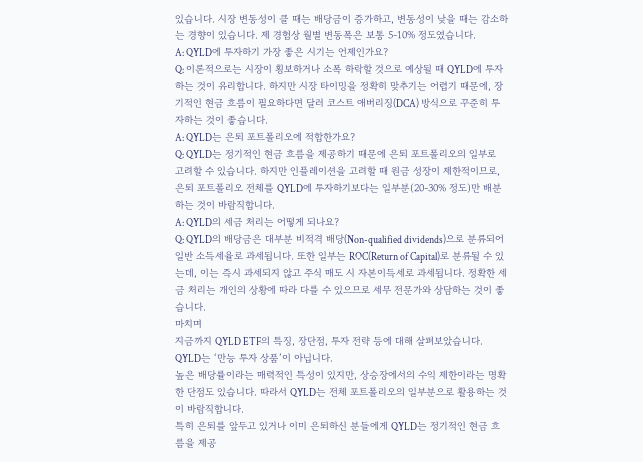있습니다. 시장 변동성이 클 때는 배당금이 증가하고, 변동성이 낮을 때는 감소하는 경향이 있습니다. 제 경험상 월별 변동폭은 보통 5-10% 정도였습니다.
A: QYLD에 투자하기 가장 좋은 시기는 언제인가요?
Q: 이론적으로는 시장이 횡보하거나 소폭 하락할 것으로 예상될 때 QYLD에 투자하는 것이 유리합니다. 하지만 시장 타이밍을 정확히 맞추기는 어렵기 때문에, 장기적인 현금 흐름이 필요하다면 달러 코스트 애버리징(DCA) 방식으로 꾸준히 투자하는 것이 좋습니다.
A: QYLD는 은퇴 포트폴리오에 적합한가요?
Q: QYLD는 정기적인 현금 흐름을 제공하기 때문에 은퇴 포트폴리오의 일부로 고려할 수 있습니다. 하지만 인플레이션을 고려할 때 원금 성장이 제한적이므로, 은퇴 포트폴리오 전체를 QYLD에 투자하기보다는 일부분(20-30% 정도)만 배분하는 것이 바람직합니다.
A: QYLD의 세금 처리는 어떻게 되나요?
Q: QYLD의 배당금은 대부분 비적격 배당(Non-qualified dividends)으로 분류되어 일반 소득세율로 과세됩니다. 또한 일부는 ROC(Return of Capital)로 분류될 수 있는데, 이는 즉시 과세되지 않고 주식 매도 시 자본이득세로 과세됩니다. 정확한 세금 처리는 개인의 상황에 따라 다를 수 있으므로 세무 전문가와 상담하는 것이 좋습니다.
마치며
지금까지 QYLD ETF의 특징, 장단점, 투자 전략 등에 대해 살펴보았습니다. QYLD는 ‘만능 투자 상품’이 아닙니다.
높은 배당률이라는 매력적인 특성이 있지만, 상승장에서의 수익 제한이라는 명확한 단점도 있습니다. 따라서 QYLD는 전체 포트폴리오의 일부분으로 활용하는 것이 바람직합니다.
특히 은퇴를 앞두고 있거나 이미 은퇴하신 분들에게 QYLD는 정기적인 현금 흐름을 제공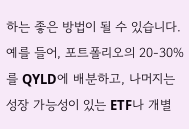하는 좋은 방법이 될 수 있습니다.
예를 들어, 포트폴리오의 20-30%를 QYLD에 배분하고, 나머지는 성장 가능성이 있는 ETF나 개별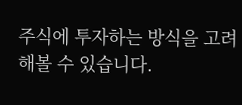주식에 투자하는 방식을 고려해볼 수 있습니다.